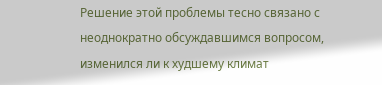Решение этой проблемы тесно связано с неоднократно обсуждавшимся вопросом, изменился ли к худшему климат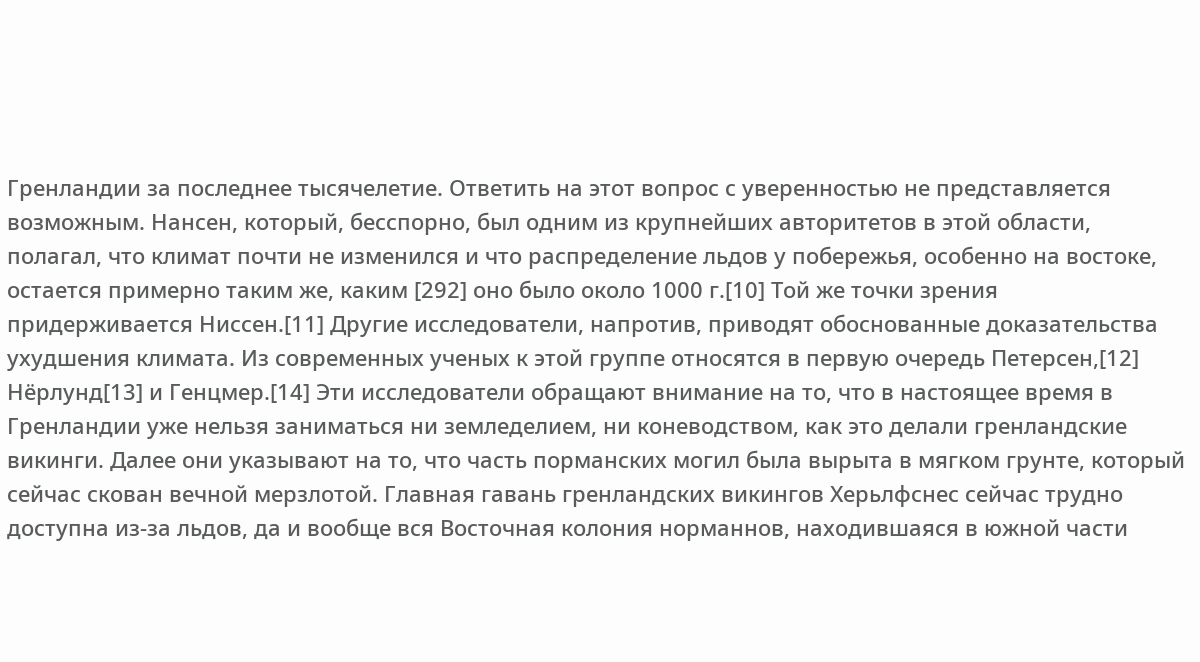Гренландии за последнее тысячелетие. Ответить на этот вопрос с уверенностью не представляется возможным. Нансен, который, бесспорно, был одним из крупнейших авторитетов в этой области, полагал, что климат почти не изменился и что распределение льдов у побережья, особенно на востоке, остается примерно таким же, каким [292] оно было около 1000 г.[10] Той же точки зрения придерживается Ниссен.[11] Другие исследователи, напротив, приводят обоснованные доказательства ухудшения климата. Из современных ученых к этой группе относятся в первую очередь Петерсен,[12] Нёрлунд[13] и Генцмер.[14] Эти исследователи обращают внимание на то, что в настоящее время в Гренландии уже нельзя заниматься ни земледелием, ни коневодством, как это делали гренландские викинги. Далее они указывают на то, что часть порманских могил была вырыта в мягком грунте, который сейчас скован вечной мерзлотой. Главная гавань гренландских викингов Херьлфснес сейчас трудно доступна из-за льдов, да и вообще вся Восточная колония норманнов, находившаяся в южной части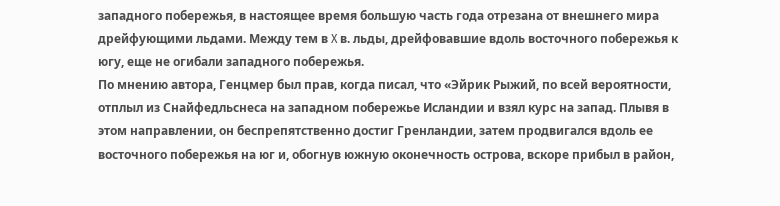западного побережья, в настоящее время большую часть года отрезана от внешнего мира дрейфующими льдами. Между тем в X в. льды, дрейфовавшие вдоль восточного побережья к югу, еще не огибали западного побережья.
По мнению автора, Генцмер был прав, когда писал, что «Эйрик Рыжий, по всей вероятности, отплыл из Снайфедльснеса на западном побережье Исландии и взял курс на запад. Плывя в этом направлении, он беспрепятственно достиг Гренландии, затем продвигался вдоль ее восточного побережья на юг и, обогнув южную оконечность острова, вскоре прибыл в район,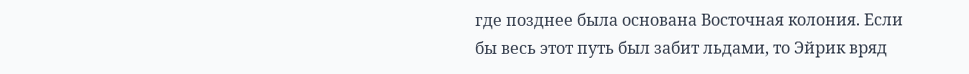где позднее была основана Восточная колония. Если бы весь этот путь был забит льдами, то Эйрик вряд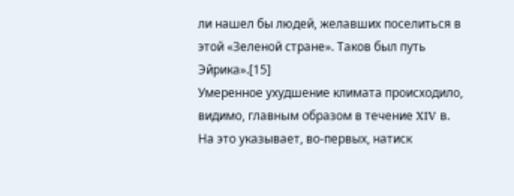ли нашел бы людей, желавших поселиться в этой «Зеленой стране». Таков был путь Эйрика».[15]
Умеренное ухудшение климата происходило, видимо, главным образом в течение XIV в. На это указывает, во-первых, натиск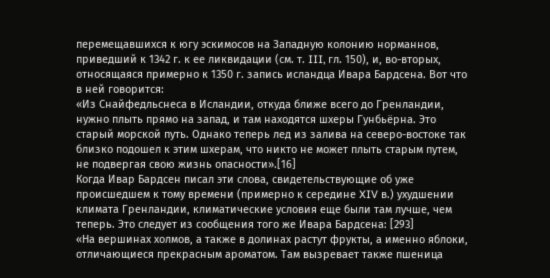перемещавшихся к югу эскимосов на Западную колонию норманнов, приведший к 1342 г. к ее ликвидации (см. т. III, гл. 150), и, во-вторых, относящаяся примерно к 1350 г. запись исландца Ивара Бардсена. Вот что в ней говорится:
«Из Снайфедльснеса в Исландии, откуда ближе всего до Гренландии, нужно плыть прямо на запад, и там находятся шхеры Гунбьёрна. Это старый морской путь. Однако теперь лед из залива на северо-востоке так близко подошел к этим шхерам, что никто не может плыть старым путем, не подвергая свою жизнь опасности».[16]
Когда Ивар Бардсен писал эти слова, свидетельствующие об уже происшедшем к тому времени (примерно к середине XIV в.) ухудшении климата Гренландии, климатические условия еще были там лучше, чем теперь. Это следует из сообщения того же Ивара Бардсена: [293]
«На вершинах холмов, а также в долинах растут фрукты, а именно яблоки, отличающиеся прекрасным ароматом. Там вызревает также пшеница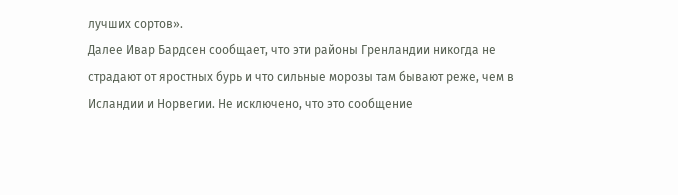лучших сортов».
Далее Ивар Бардсен сообщает, что эти районы Гренландии никогда не страдают от яростных бурь и что сильные морозы там бывают реже, чем в Исландии и Норвегии. Не исключено, что это сообщение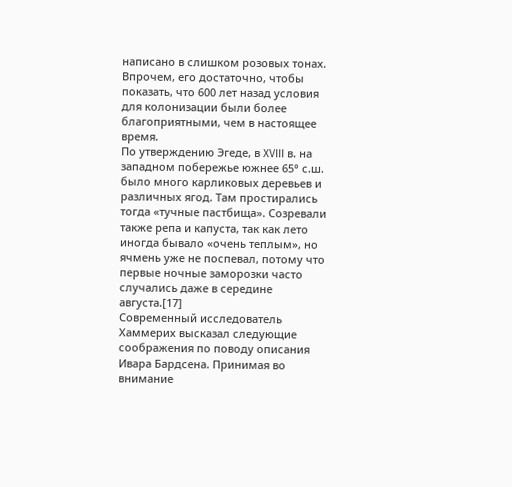написано в слишком розовых тонах. Впрочем, его достаточно, чтобы показать, что 600 лет назад условия для колонизации были более благоприятными, чем в настоящее время.
По утверждению Эгеде, в XVIII в. на западном побережье южнее 65° с.ш. было много карликовых деревьев и различных ягод. Там простирались тогда «тучные пастбища». Созревали также репа и капуста, так как лето иногда бывало «очень теплым», но ячмень уже не поспевал, потому что первые ночные заморозки часто случались даже в середине августа.[17]
Современный исследователь Хаммерих высказал следующие соображения по поводу описания Ивара Бардсена. Принимая во внимание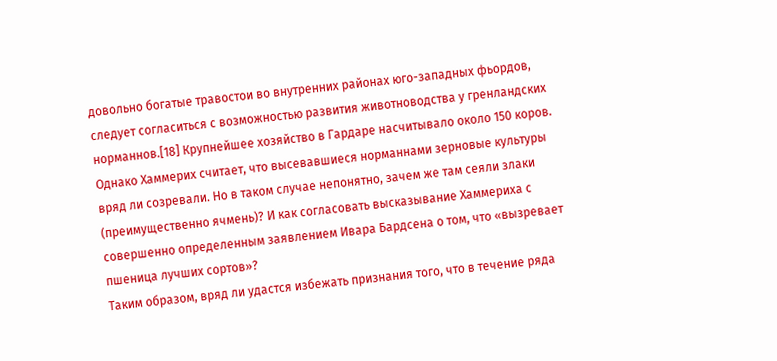довольно богатые травостои во внутренних районах юго-западных фьордов, следует согласиться с возможностью развития животноводства у гренландских норманнов.[18] Крупнейшее хозяйство в Гардаре насчитывало около 150 коров. Однако Хаммерих считает, что высевавшиеся норманнами зерновые культуры вряд ли созревали. Но в таком случае непонятно, зачем же там сеяли злаки (преимущественно ячмень)? И как согласовать высказывание Хаммериха с совершенно определенным заявлением Ивара Бардсена о том, что «вызревает пшеница лучших сортов»?
Таким образом, вряд ли удастся избежать признания того, что в течение ряда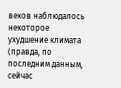веков наблюдалось некоторое ухудшение климата (правда, по последним данным, сейчас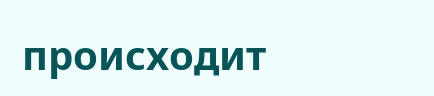происходит